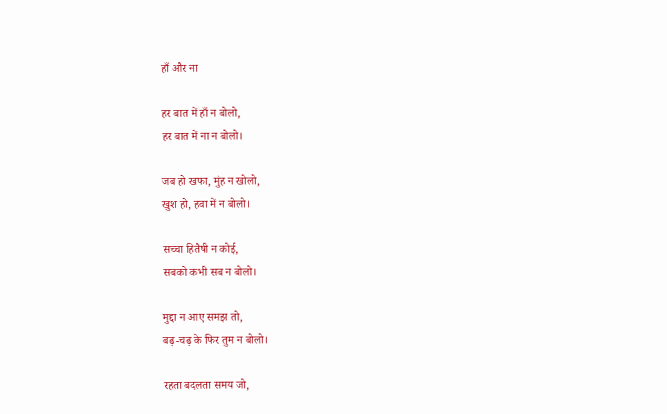हाँ और ना

हर बात में हाँ न बोलो,
हर बात में ना न बोलो।

जब हो खफा, मुंह न खोलो,
खुश हो, हवा में न बोलो।

सच्चा हितैषी न कोई,
सबको कभी सब न बोलो।

मुद्दा न आए समझ तो,
बढ़-चढ़ के फिर तुम न बोलो।

रहता बदलता समय जो,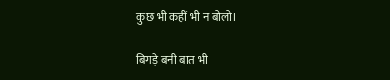कुछ भी कहीं भी न बोलो।

बिगड़े बनी बात भी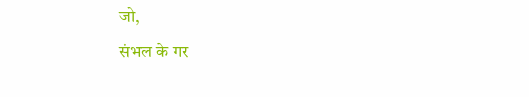जो,
संभल के गर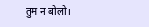तुम न बोलो।